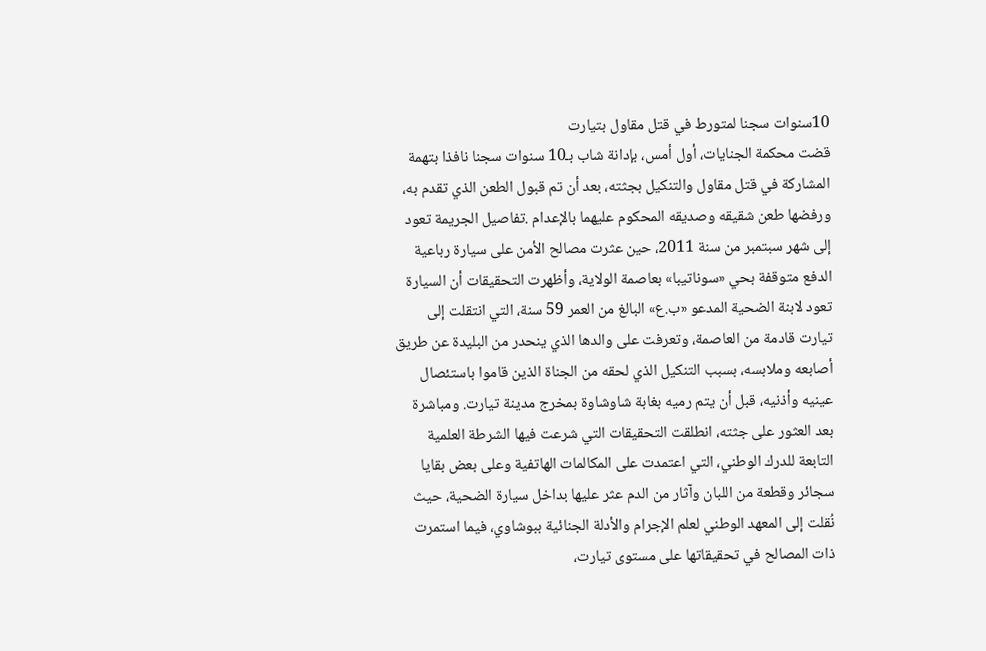10سنوات سجنا لمتورط في قتل مقاول بتيارت
قضت محكمة الجنايات، أول أمس، بإدانة شاب بـ10 سنوات سجنا نافذا بتهمة المشاركة في قتل مقاول والتنكيل بجثته، بعد أن تم قبول الطعن الذي تقدم به، ورفضها طعن شقيقه وصديقه المحكوم عليهما بالإعدام .تفاصيل الجريمة تعود إلى شهر سبتمبر من سنة 2011، حين عثرت مصالح الأمن على سيارة رباعية الدفع متوقفة بحي «سوناتيبا» بعاصمة الولاية، وأظهرت التحقيقات أن السيارة تعود لابنة الضحية المدعو «ب.ع» البالغ من العمر 59 سنة، التي انتقلت إلى تيارت قادمة من العاصمة، وتعرفت على والدها الذي ينحدر من البليدة عن طريق أصابعه وملابسه، بسبب التنكيل الذي لحقه من الجناة الذين قاموا باستئصال عينيه وأذنيه، قبل أن يتم رميه بغابة شاوشاوة بمخرج مدينة تيارت. ومباشرة بعد العثور على جثته، انطلقت التحقيقات التي شرعت فيها الشرطة العلمية التابعة للدرك الوطني، التي اعتمدت على المكالمات الهاتفية وعلى بعض بقايا سجائر وقطعة من اللبان وآثار من الدم عثر عليها بداخل سيارة الضحية، حيث نُقلت إلى المعهد الوطني لعلم الإجرام والأدلة الجنائية ببوشاوي، فيما استمرت ذات المصالح في تحقيقاتها على مستوى تيارت،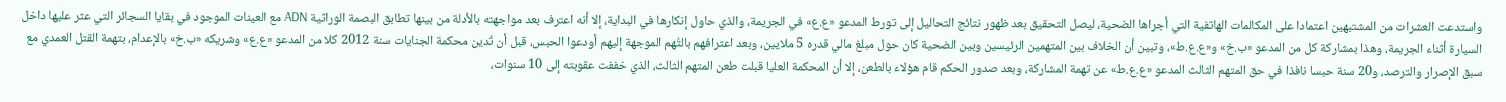واستدعت العشرات من المشتبهين اعتمادا على المكالمات الهاتفية التي أجراها الضحية، ليصل التحقيق بعد ظهور نتائج التحاليل إلى تورط المدعو «ع.ع» في الجريمة، والذي حاول إنكارها في البداية، إلا أنه اعترف بعد مواجهته بالأدلة من بينها تطابق البصمة الوراثية ADN مع العينات الموجود في بقايا السجائر التي عثر عليها داخل السيارة أثناء الجريمة، وهذا بمشاركة كل من المدعو «ب.خ» و«ع.ع.ط»، وتبين أن الخلاف بين المتهمين الرئيسين وبين الضحية كان حول مبلغ مالي قدره 5 ملايين، وبعد اعترافهم بالتُهم الموجهة إليهم أودعوا الحبس، قبل أن تُدين محكمة الجنايات سنة 2012 كلا من المدعو «ع.ع» وشريكه «ب.خ» بالإعدام، بتهمة القتل العمدي مع سبق الإصرار والترصد، و20 سنة حبسا نافذا في حق المتهم الثالث المدعو «ع.ع.ط» عن تهمة المشاركة، وبعد صدور الحكم قام هؤلاء بالطعن، إلا أن المحكمة العليا قبلت طعن المتهم الثالث، الذي خففت عقوبته إلى 10 سنوات،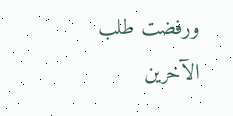ورفضت طلب الآخرين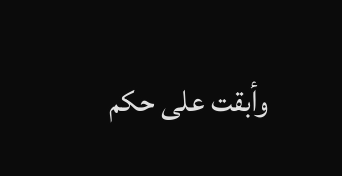وأبقت على حكم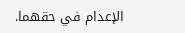الإعدام في حقهما.